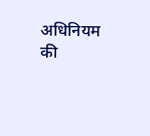अधिनियम की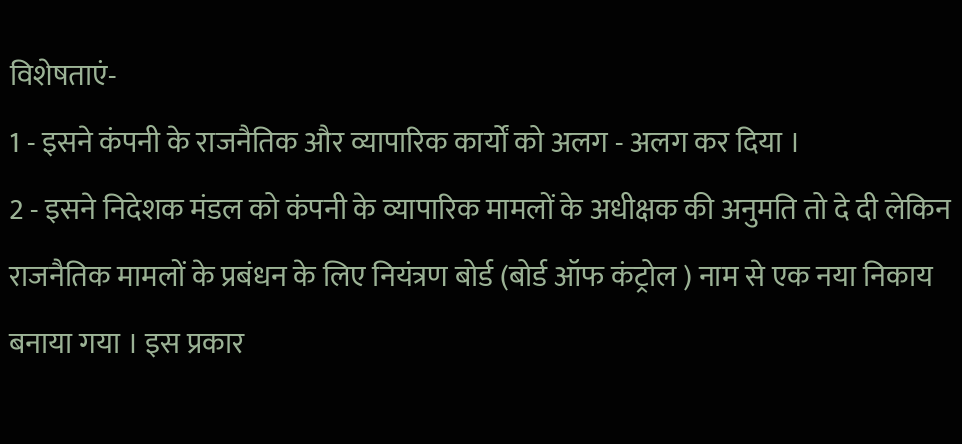विशेषताएं-
1 - इसने कंपनी के राजनैतिक और व्यापारिक कार्यों को अलग - अलग कर दिया ।
2 - इसने निदेशक मंडल को कंपनी के व्यापारिक मामलों के अधीक्षक की अनुमति तो दे दी लेकिन राजनैतिक मामलों के प्रबंधन के लिए नियंत्रण बोर्ड (बोर्ड ऑफ कंट्रोल ) नाम से एक नया निकाय बनाया गया । इस प्रकार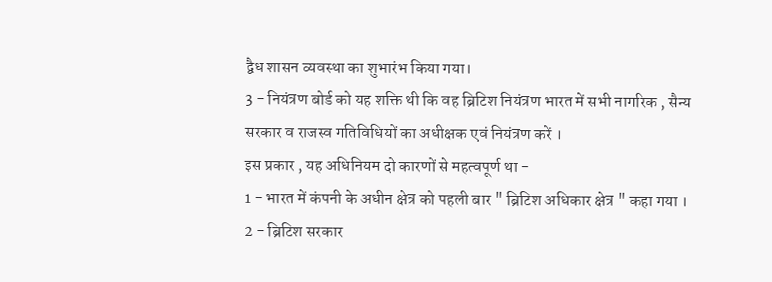द्वैध शासन व्यवस्था का शुभारंभ किया गया।
3 - नियंत्रण बोर्ड को यह शक्ति थी कि वह ब्रिटिश नियंत्रण भारत में सभी नागरिक , सैन्य सरकार व राजस्व गतिविधियों का अधीक्षक एवं नियंत्रण करें ।
इस प्रकार , यह अधिनियम दो कारणों से महत्वपूर्ण था -
1 - भारत में कंपनी के अधीन क्षेत्र को पहली बार " ब्रिटिश अधिकार क्षेत्र " कहा गया ।
2 - ब्रिटिश सरकार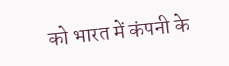को भारत में कंपनी के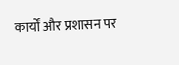कार्यों और प्रशासन पर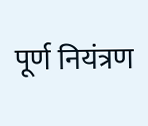पूर्ण नियंत्रण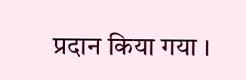प्रदान किया गया ।